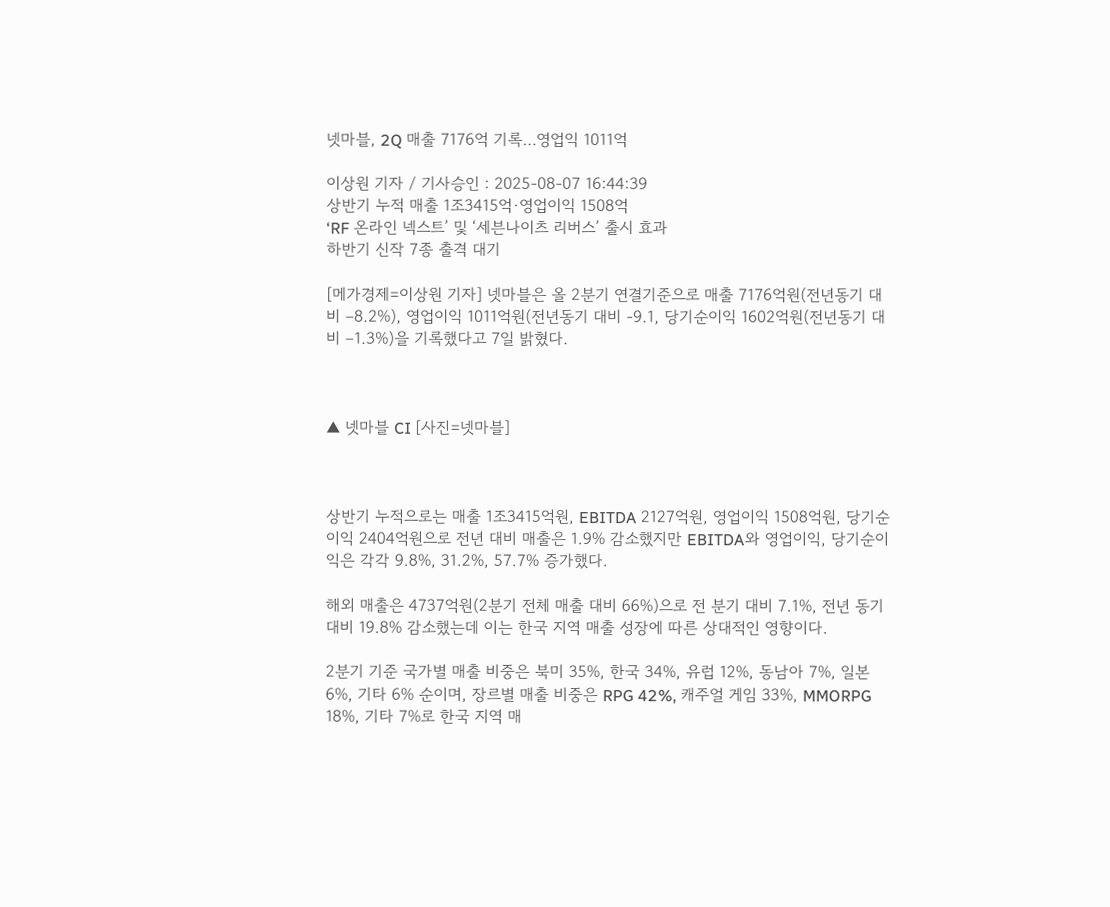넷마블, 2Q 매출 7176억 기록…영업익 1011억

이상원 기자 / 기사승인 : 2025-08-07 16:44:39
상반기 누적 매출 1조3415억·영업이익 1508억
‘RF 온라인 넥스트’ 및 ‘세븐나이츠 리버스’ 출시 효과
하반기 신작 7종 출격 대기

[메가경제=이상원 기자] 넷마블은 올 2분기 연결기준으로 매출 7176억원(전년동기 대비 –8.2%), 영업이익 1011억원(전년동기 대비 -9.1, 당기순이익 1602억원(전년동기 대비 –1.3%)을 기록했다고 7일 밝혔다.



▲ 넷마블 CI [사진=넷마블]



상반기 누적으로는 매출 1조3415억원, EBITDA 2127억원, 영업이익 1508억원, 당기순이익 2404억원으로 전년 대비 매출은 1.9% 감소했지만 EBITDA와 영업이익, 당기순이익은 각각 9.8%, 31.2%, 57.7% 증가했다.

해외 매출은 4737억원(2분기 전체 매출 대비 66%)으로 전 분기 대비 7.1%, 전년 동기 대비 19.8% 감소했는데 이는 한국 지역 매출 성장에 따른 상대적인 영향이다.

2분기 기준 국가별 매출 비중은 북미 35%, 한국 34%, 유럽 12%, 동남아 7%, 일본 6%, 기타 6% 순이며, 장르별 매출 비중은 RPG 42%, 캐주얼 게임 33%, MMORPG 18%, 기타 7%로 한국 지역 매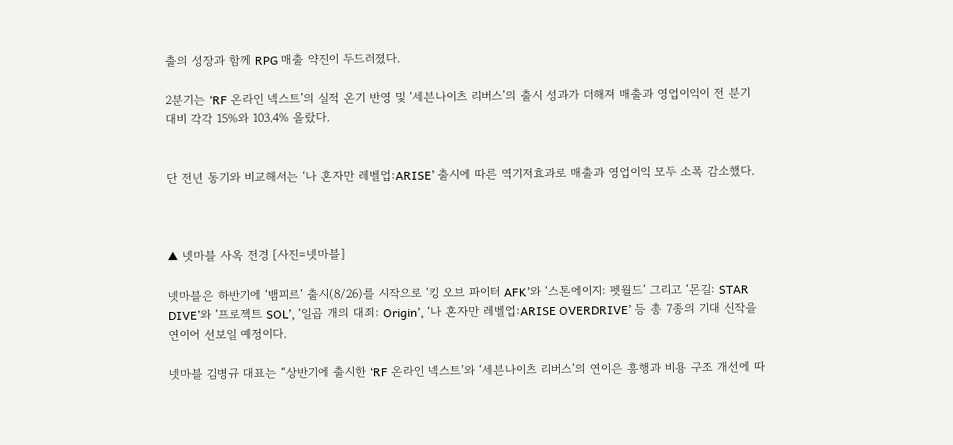출의 성장과 함께 RPG 매출 약진이 두드러졌다.

2분기는 ‘RF 온라인 넥스트’의 실적 온기 반영 및 ‘세븐나이츠 리버스’의 출시 성과가 더해져 매출과 영업이익이 전 분기 대비 각각 15%와 103.4% 올랐다.


단 전년 동기와 비교해서는 ‘나 혼자만 레벨업:ARISE’ 출시에 따른 역기저효과로 매출과 영업이익 모두 소폭 감소했다.



▲ 넷마블 사옥 전경 [사진=넷마블]

넷마블은 하반기에 ‘뱀피르’ 출시(8/26)를 시작으로 ‘킹 오브 파이터 AFK’와 ‘스톤에이지: 펫월드’ 그리고 ‘몬길: STAR DIVE’와 ‘프로젝트 SOL’, ‘일곱 개의 대죄: Origin’, ‘나 혼자만 레벨업:ARISE OVERDRIVE’ 등 총 7종의 기대 신작을 연이어 선보일 예정이다.

넷마블 김병규 대표는 “상반기에 출시한 ‘RF 온라인 넥스트’와 ‘세븐나이츠 리버스’의 연이은 흥행과 비용 구조 개선에 따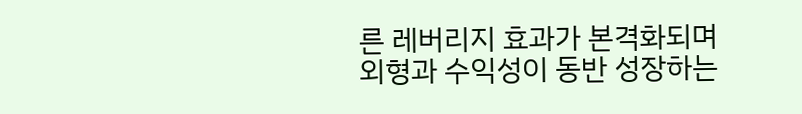른 레버리지 효과가 본격화되며 외형과 수익성이 동반 성장하는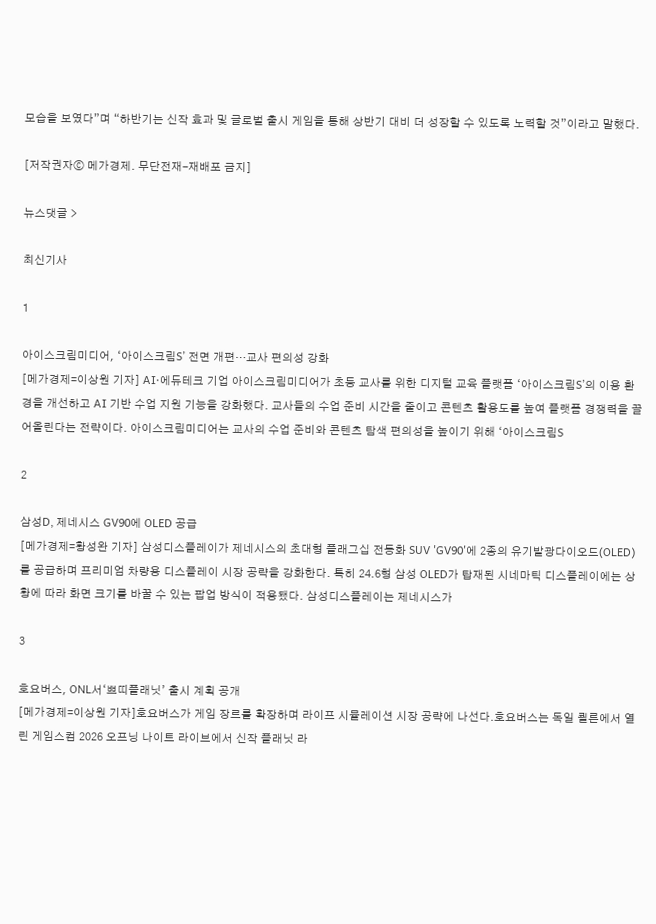모습을 보였다”며 “하반기는 신작 효과 및 글로벌 출시 게임을 통해 상반기 대비 더 성장할 수 있도록 노력할 것”이라고 말했다.

[저작권자ⓒ 메가경제. 무단전재-재배포 금지]

뉴스댓글 >

최신기사

1

아이스크림미디어, ‘아이스크림S’ 전면 개편…교사 편의성 강화
[메가경제=이상원 기자] AI·에듀테크 기업 아이스크림미디어가 초등 교사를 위한 디지털 교육 플랫폼 ‘아이스크림S’의 이용 환경을 개선하고 AI 기반 수업 지원 기능을 강화했다. 교사들의 수업 준비 시간을 줄이고 콘텐츠 활용도를 높여 플랫폼 경쟁력을 끌어올린다는 전략이다. 아이스크림미디어는 교사의 수업 준비와 콘텐츠 탐색 편의성을 높이기 위해 ‘아이스크림S

2

삼성D, 제네시스 GV90에 OLED 공급
[메가경제=황성완 기자] 삼성디스플레이가 제네시스의 초대형 플래그십 전동화 SUV 'GV90'에 2종의 유기발광다이오드(OLED)를 공급하며 프리미엄 차량용 디스플레이 시장 공략을 강화한다. 특히 24.6형 삼성 OLED가 탑재된 시네마틱 디스플레이에는 상황에 따라 화면 크기를 바꿀 수 있는 팝업 방식이 적용됐다. 삼성디스플레이는 제네시스가

3

호요버스, ONL서‘쁘띠플래닛’ 출시 계획 공개
[메가경제=이상원 기자]호요버스가 게임 장르를 확장하며 라이프 시뮬레이션 시장 공략에 나선다.호요버스는 독일 쾰른에서 열린 게임스컴 2026 오프닝 나이트 라이브에서 신작 플래닛 라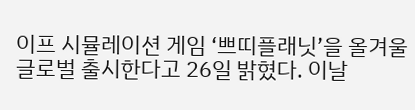이프 시뮬레이션 게임 ‘쁘띠플래닛’을 올겨울 글로벌 출시한다고 26일 밝혔다. 이날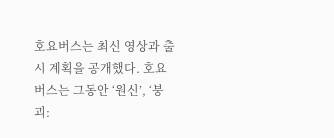호요버스는 최신 영상과 출시 계획을 공개했다. 호요버스는 그동안 ‘원신’, ‘붕괴: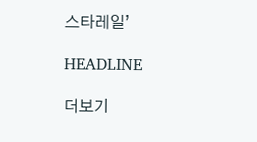스타레일’

HEADLINE

더보기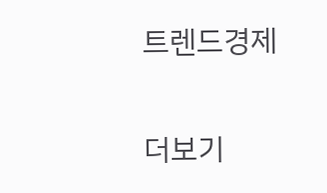트렌드경제

더보기